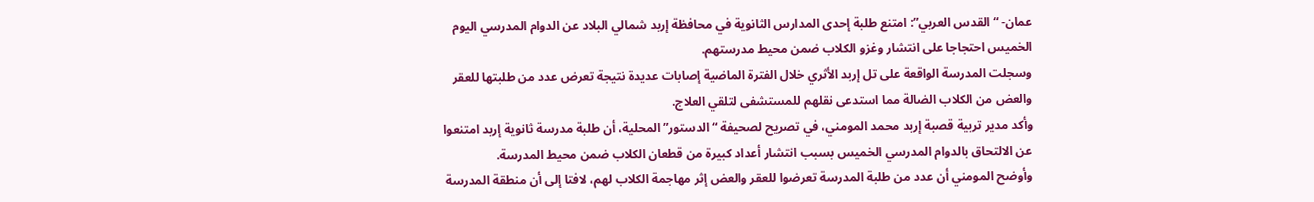عمان- “القدس العربي”: امتنع طلبة إحدى المدارس الثانوية في محافظة إربد شمالي البلاد عن الدوام المدرسي اليوم الخميس احتجاجا على انتشار وغزو الكلاب ضمن محيط مدرستهم.
وسجلت المدرسة الواقعة على تل إربد الأثري خلال الفترة الماضية إصابات عديدة نتيجة تعرض عدد من طلبتها للعقر والعض من الكلاب الضالة مما استدعى نقلهم للمستشفى لتلقي العلاج.
وأكد مدير تربية قصبة إربد محمد المومني، في تصريح لصحيفة “الدستور” المحلية، أن طلبة مدرسة ثانوية إربد امتنعوا عن الالتحاق بالدوام المدرسي الخميس بسبب انتشار أعداد كبيرة من قطعان الكلاب ضمن محيط المدرسة.
وأوضح المومني أن عدد من طلبة المدرسة تعرضوا للعقر والعض إثر مهاجمة الكلاب لهم، لافتا إلى أن منطقة المدرسة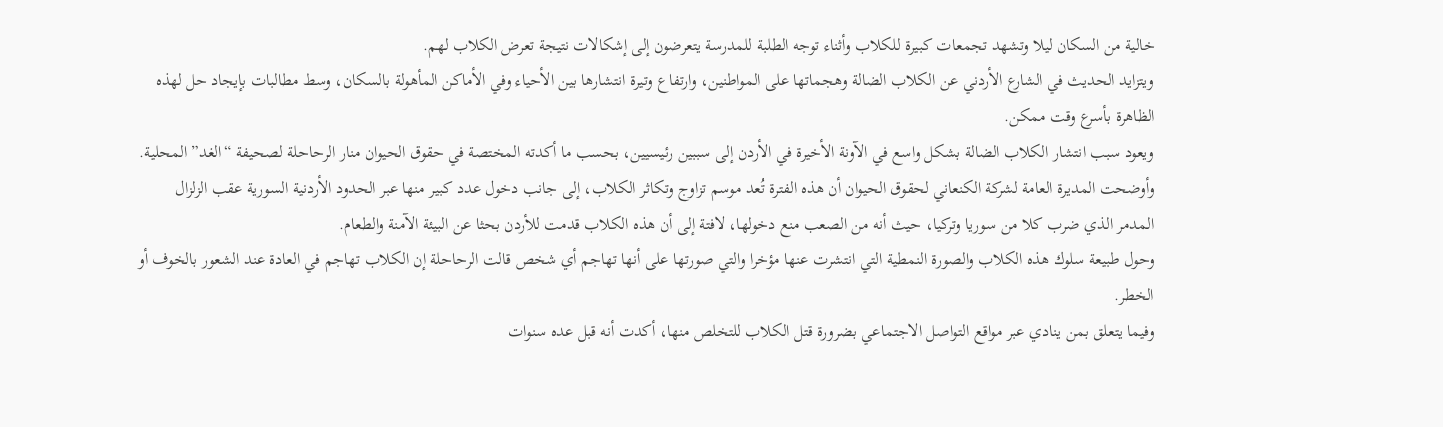خالية من السكان ليلا وتشهد تجمعات كبيرة للكلاب وأثناء توجه الطلبة للمدرسة يتعرضون إلى إشكالات نتيجة تعرض الكلاب لهم.
ويتزايد الحديث في الشارع الأردني عن الكلاب الضالة وهجماتها على المواطنين، وارتفاع وتيرة انتشارها بين الأحياء وفي الأماكن المأهولة بالسكان، وسط مطالبات بإيجاد حل لهذه الظاهرة بأسرع وقت ممكن.
ويعود سبب انتشار الكلاب الضالة بشكل واسع في الآونة الأخيرة في الأردن إلى سببين رئيسيين، بحسب ما أكدته المختصة في حقوق الحيوان منار الرحاحلة لصحيفة “الغد” المحلية.
وأوضحت المديرة العامة لشركة الكنعاني لحقوق الحيوان أن هذه الفترة تُعد موسم تزاوج وتكاثر الكلاب، إلى جانب دخول عدد كبير منها عبر الحدود الأردنية السورية عقب الزلزال المدمر الذي ضرب كلا من سوريا وتركيا، حيث أنه من الصعب منع دخولها، لافتة إلى أن هذه الكلاب قدمت للأردن بحثا عن البيئة الآمنة والطعام.
وحول طبيعة سلوك هذه الكلاب والصورة النمطية التي انتشرت عنها مؤخرا والتي صورتها على أنها تهاجم أي شخص قالت الرحاحلة إن الكلاب تهاجم في العادة عند الشعور بالخوف أو الخطر.
وفيما يتعلق بمن ينادي عبر مواقع التواصل الاجتماعي بضرورة قتل الكلاب للتخلص منها، أكدت أنه قبل عده سنوات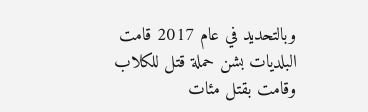وبالتحديد في عام 2017 قامت البلديات بشن حملة قتل للكلاب وقامت بقتل مئات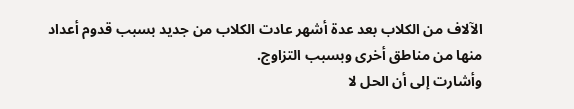الآلاف من الكلاب بعد عدة أشهر عادت الكلاب من جديد بسبب قدوم أعداد منها من مناطق أخرى وبسبب التزاوج.
وأشارت إلى أن الحل لا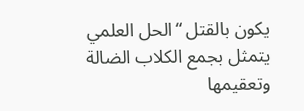يكون بالقتل “الحل العلمي يتمثل بجمع الكلاب الضالة وتعقيمها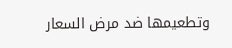وتطعيمها ضد مرض السعار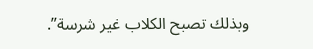وبذلك تصبح الكلاب غير شرسة”.